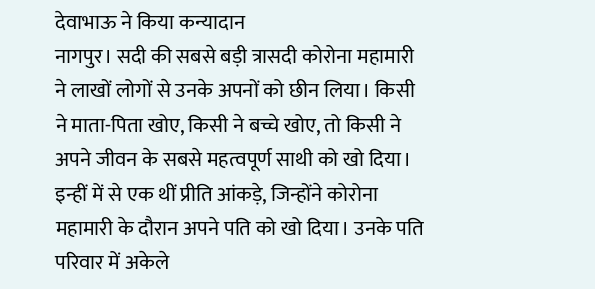देवाभाऊ ने किया कन्यादान
नागपुर। सदी की सबसे बड़ी त्रासदी कोरोना महामारी ने लाखों लोगों से उनके अपनों को छीन लिया। किसी ने माता-पिता खोए, किसी ने बच्चे खोए, तो किसी ने अपने जीवन के सबसे महत्वपूर्ण साथी को खो दिया। इन्हीं में से एक थीं प्रीति आंकड़े, जिन्होंने कोरोना महामारी के दौरान अपने पति को खो दिया। उनके पति परिवार में अकेले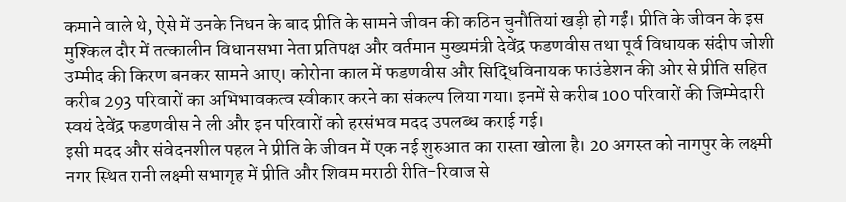कमाने वाले थे, ऐसे में उनके निधन के बाद प्रीति के सामने जीवन की कठिन चुनौतियां खड़ी हो गईं। प्रीति के जीवन के इस मुश्किल दौर में तत्कालीन विधानसभा नेता प्रतिपक्ष और वर्तमान मुख्यमंत्री देवेंद्र फडणवीस तथा पूर्व विधायक संदीप जोशी उम्मीद की किरण बनकर सामने आए। कोरोना काल में फडणवीस और सिद्धिविनायक फाउंडेशन की ओर से प्रीति सहित करीब 293 परिवारों का अभिभावकत्व स्वीकार करने का संकल्प लिया गया। इनमें से करीब 100 परिवारों की जिम्मेदारी स्वयं देवेंद्र फडणवीस ने ली और इन परिवारों को हरसंभव मदद उपलब्ध कराई गई।
इसी मदद और संवेदनशील पहल ने प्रीति के जीवन में एक नई शुरुआत का रास्ता खोला है। 20 अगस्त को नागपुर के लक्ष्मी नगर स्थित रानी लक्ष्मी सभागृह में प्रीति और शिवम मराठी रीति-रिवाज से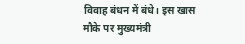विवाह बंधन में बंधे। इस खास मौके पर मुख्यमंत्री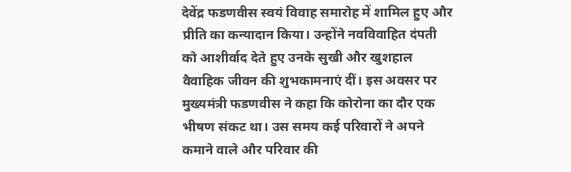देवेंद्र फडणवीस स्वयं विवाह समारोह में शामिल हुए और प्रीति का कन्यादान किया। उन्होंने नवविवाहित दंपती को आशीर्वाद देते हुए उनके सुखी और खुशहाल वैवाहिक जीवन की शुभकामनाएं दीं। इस अवसर पर मुख्यमंत्री फडणवीस ने कहा कि कोरोना का दौर एक भीषण संकट था। उस समय कई परिवारों ने अपने कमाने वाले और परिवार की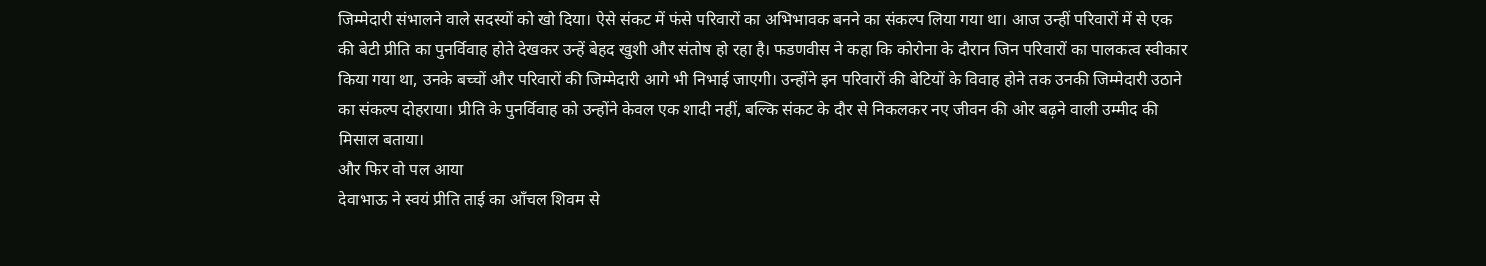जिम्मेदारी संभालने वाले सदस्यों को खो दिया। ऐसे संकट में फंसे परिवारों का अभिभावक बनने का संकल्प लिया गया था। आज उन्हीं परिवारों में से एक की बेटी प्रीति का पुनर्विवाह होते देखकर उन्हें बेहद खुशी और संतोष हो रहा है। फडणवीस ने कहा कि कोरोना के दौरान जिन परिवारों का पालकत्व स्वीकार किया गया था, उनके बच्चों और परिवारों की जिम्मेदारी आगे भी निभाई जाएगी। उन्होंने इन परिवारों की बेटियों के विवाह होने तक उनकी जिम्मेदारी उठाने का संकल्प दोहराया। प्रीति के पुनर्विवाह को उन्होंने केवल एक शादी नहीं, बल्कि संकट के दौर से निकलकर नए जीवन की ओर बढ़ने वाली उम्मीद की मिसाल बताया।
और फिर वो पल आया
देवाभाऊ ने स्वयं प्रीति ताई का आँचल शिवम से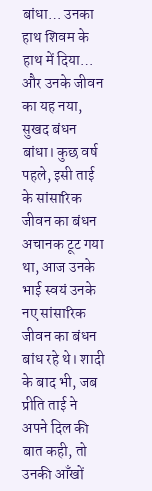बांधा… उनका हाथ शिवम के हाथ में दिया… और उनके जीवन का यह नया, सुखद बंधन बांधा। कुछ वर्ष पहले, इसी ताई के सांसारिक जीवन का बंधन अचानक टूट गया था, आज उनके भाई स्वयं उनके नए सांसारिक जीवन का बंधन बांध रहे थे। शादी के बाद भी, जब प्रीति ताई ने अपने दिल की बात कही, तो उनकी आँखों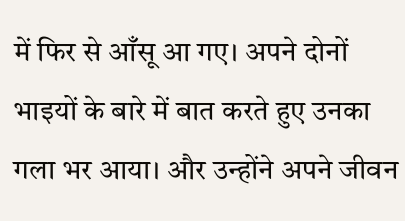में फिर से आँसू आ गए। अपने दोनों भाइयों के बारे में बात करते हुए उनका गला भर आया। और उन्होंने अपने जीवन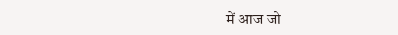में आज जो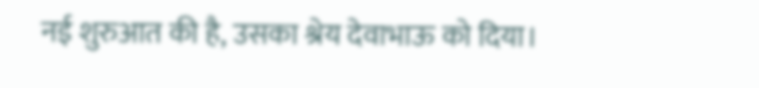नई शुरुआत की है, उसका श्रेय देवाभाऊ को दिया।